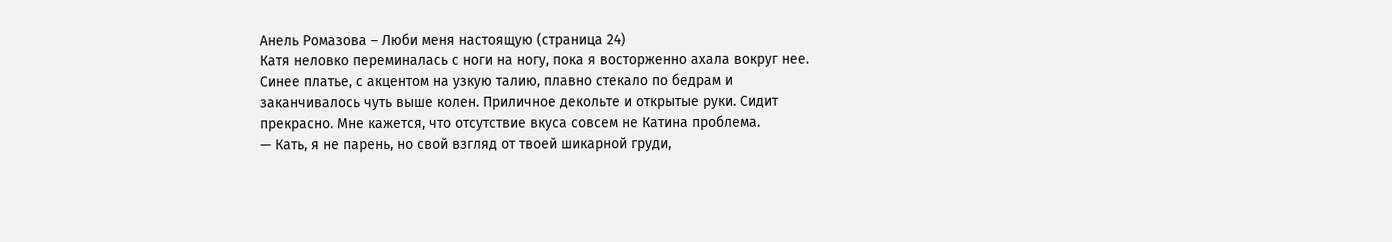Анель Ромазова – Люби меня настоящую (страница 24)
Катя неловко переминалась с ноги на ногу, пока я восторженно ахала вокруг нее. Синее платье, с акцентом на узкую талию, плавно стекало по бедрам и заканчивалось чуть выше колен. Приличное декольте и открытые руки. Сидит прекрасно. Мне кажется, что отсутствие вкуса совсем не Катина проблема.
— Кать, я не парень, но свой взгляд от твоей шикарной груди,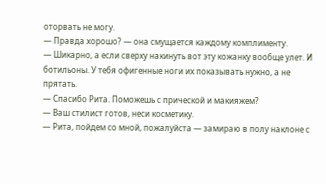оторвать не могу.
— Правда хорошо? — она смущается каждому комплименту.
— Шикарно, а если сверху накинуть вот эту кожанку вообще улет. И ботильоны. У тебя офигенные ноги их показывать нужно, а не прятать.
— Спасибо Рита. Поможешь с прической и макияжем?
— Ваш стилист готов, неси косметику.
— Рита, пойдем со мной, пожалуйста — замираю в полу наклоне с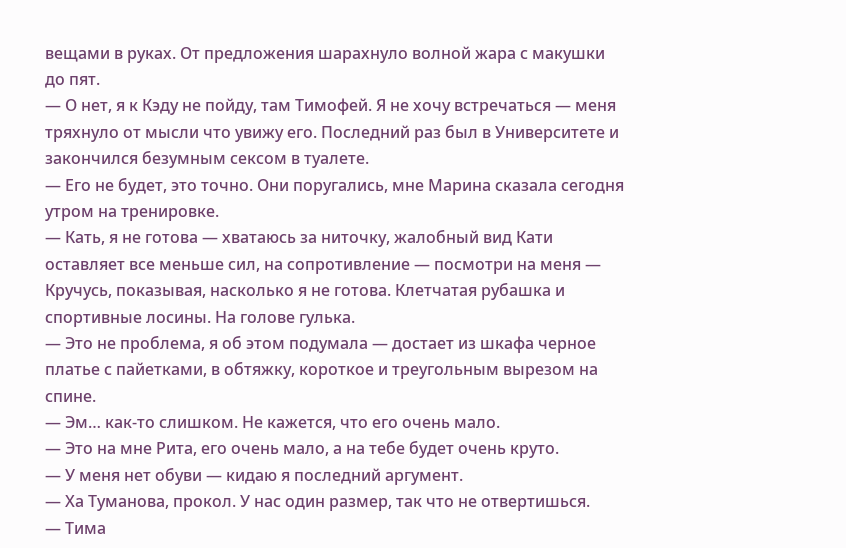вещами в руках. От предложения шарахнуло волной жара с макушки до пят.
— О нет, я к Кэду не пойду, там Тимофей. Я не хочу встречаться — меня тряхнуло от мысли что увижу его. Последний раз был в Университете и закончился безумным сексом в туалете.
— Его не будет, это точно. Они поругались, мне Марина сказала сегодня утром на тренировке.
— Кать, я не готова — хватаюсь за ниточку, жалобный вид Кати оставляет все меньше сил, на сопротивление — посмотри на меня — Кручусь, показывая, насколько я не готова. Клетчатая рубашка и спортивные лосины. На голове гулька.
— Это не проблема, я об этом подумала — достает из шкафа черное платье с пайетками, в обтяжку, короткое и треугольным вырезом на спине.
— Эм… как-то слишком. Не кажется, что его очень мало.
— Это на мне Рита, его очень мало, а на тебе будет очень круто.
— У меня нет обуви — кидаю я последний аргумент.
— Ха Туманова, прокол. У нас один размер, так что не отвертишься.
— Тима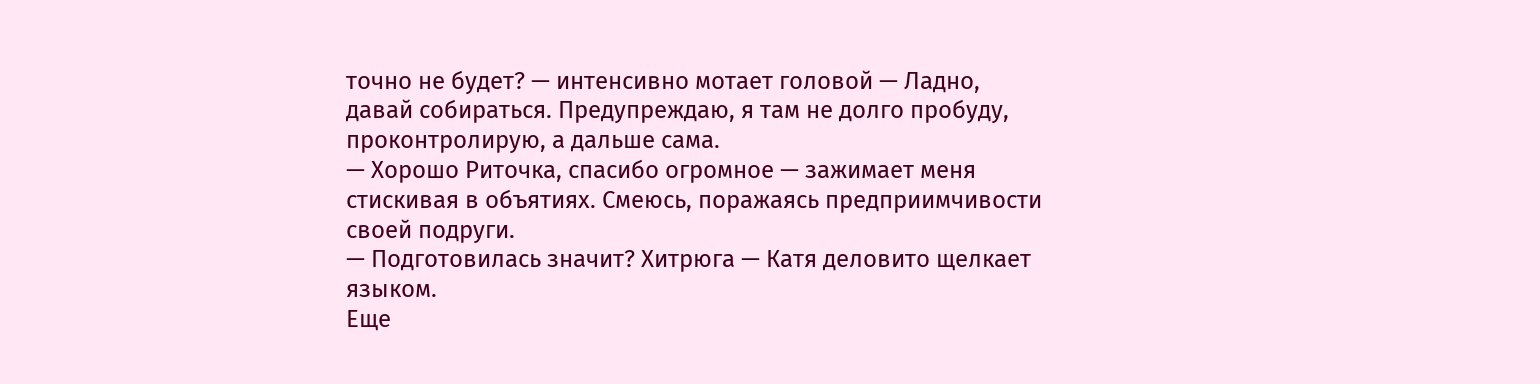точно не будет? — интенсивно мотает головой — Ладно, давай собираться. Предупреждаю, я там не долго пробуду, проконтролирую, а дальше сама.
— Хорошо Риточка, спасибо огромное — зажимает меня стискивая в объятиях. Смеюсь, поражаясь предприимчивости своей подруги.
— Подготовилась значит? Хитрюга — Катя деловито щелкает языком.
Еще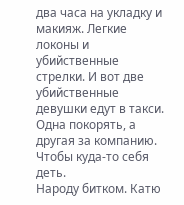два часа на укладку и макияж. Легкие локоны и убийственные стрелки. И вот две убийственные девушки едут в такси. Одна покорять, а другая за компанию. Чтобы куда-то себя деть.
Народу битком. Катю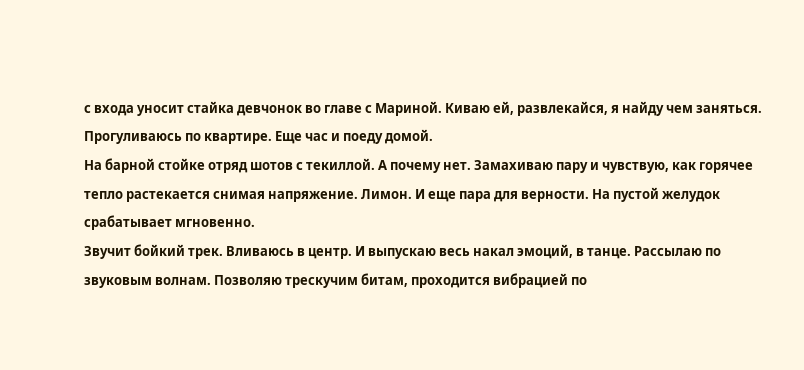с входа уносит стайка девчонок во главе с Мариной. Киваю ей, развлекайся, я найду чем заняться. Прогуливаюсь по квартире. Еще час и поеду домой.
На барной стойке отряд шотов с текиллой. А почему нет. Замахиваю пару и чувствую, как горячее тепло растекается снимая напряжение. Лимон. И еще пара для верности. На пустой желудок срабатывает мгновенно.
Звучит бойкий трек. Вливаюсь в центр. И выпускаю весь накал эмоций, в танце. Рассылаю по звуковым волнам. Позволяю трескучим битам, проходится вибрацией по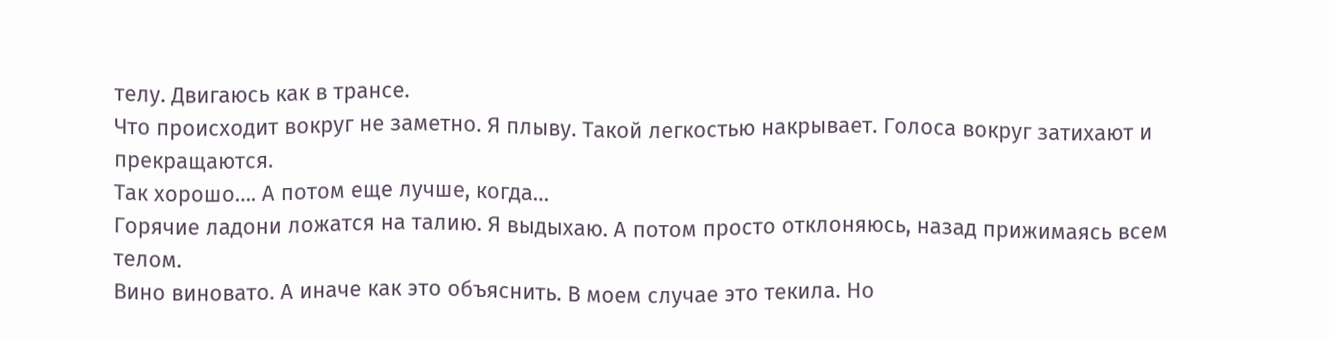телу. Двигаюсь как в трансе.
Что происходит вокруг не заметно. Я плыву. Такой легкостью накрывает. Голоса вокруг затихают и прекращаются.
Так хорошо…. А потом еще лучше, когда…
Горячие ладони ложатся на талию. Я выдыхаю. А потом просто отклоняюсь, назад прижимаясь всем телом.
Вино виновато. А иначе как это объяснить. В моем случае это текила. Но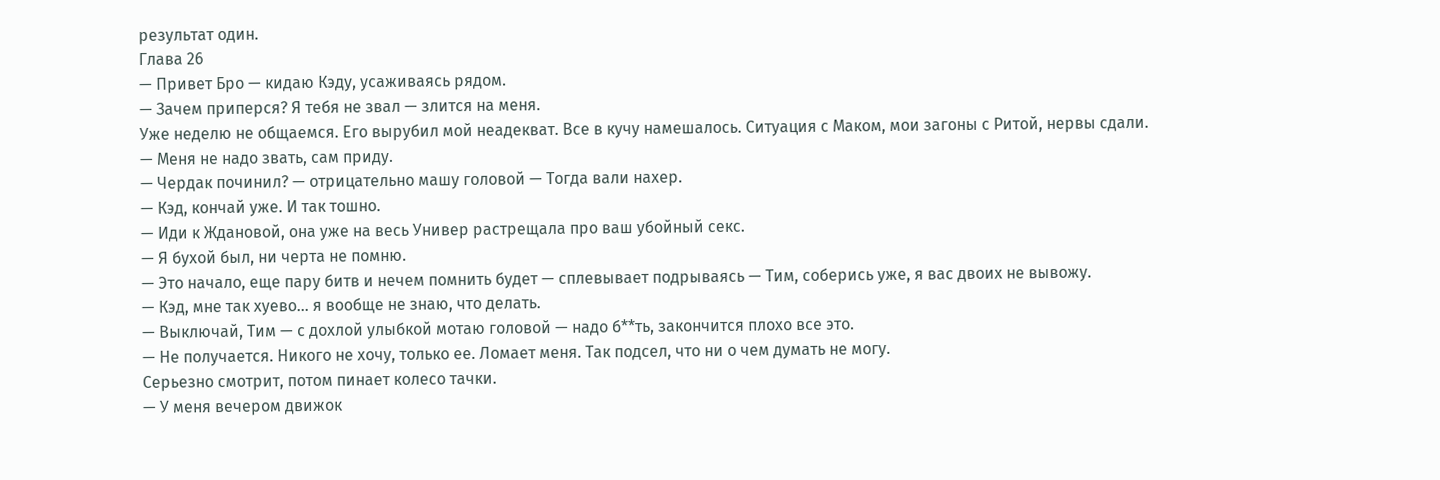результат один.
Глава 26
— Привет Бро — кидаю Кэду, усаживаясь рядом.
— Зачем приперся? Я тебя не звал — злится на меня.
Уже неделю не общаемся. Его вырубил мой неадекват. Все в кучу намешалось. Ситуация с Маком, мои загоны с Ритой, нервы сдали.
— Меня не надо звать, сам приду.
— Чердак починил? — отрицательно машу головой — Тогда вали нахер.
— Кэд, кончай уже. И так тошно.
— Иди к Ждановой, она уже на весь Универ растрещала про ваш убойный секс.
— Я бухой был, ни черта не помню.
— Это начало, еще пару битв и нечем помнить будет — сплевывает подрываясь — Тим, соберись уже, я вас двоих не вывожу.
— Кэд, мне так хуево… я вообще не знаю, что делать.
— Выключай, Тим — с дохлой улыбкой мотаю головой — надо б**ть, закончится плохо все это.
— Не получается. Никого не хочу, только ее. Ломает меня. Так подсел, что ни о чем думать не могу.
Серьезно смотрит, потом пинает колесо тачки.
— У меня вечером движок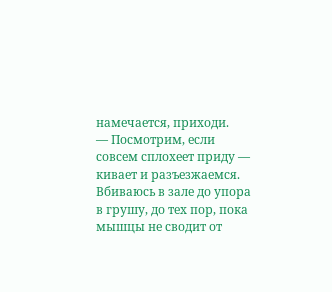намечается, приходи.
— Посмотрим, если совсем сплохеет приду — кивает и разъезжаемся.
Вбиваюсь в зале до упора в грушу, до тех пор, пока мышцы не сводит от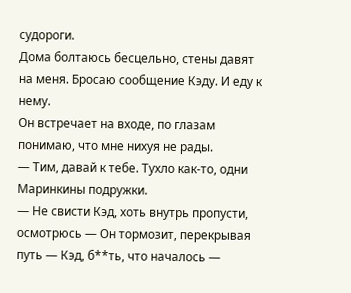судороги.
Дома болтаюсь бесцельно, стены давят на меня. Бросаю сообщение Кэду. И еду к нему.
Он встречает на входе, по глазам понимаю, что мне нихуя не рады.
— Тим, давай к тебе. Тухло как-то, одни Маринкины подружки.
— Не свисти Кэд, хоть внутрь пропусти, осмотрюсь — Он тормозит, перекрывая путь — Кэд, б**ть, что началось —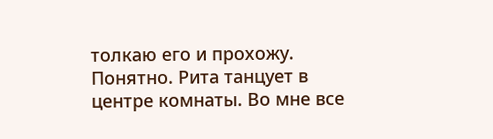толкаю его и прохожу.
Понятно. Рита танцует в центре комнаты. Во мне все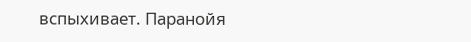вспыхивает. Паранойя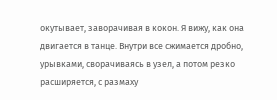окутывает, заворачивая в кокон. Я вижу, как она двигается в танце. Внутри все сжимается дробно, урывками, сворачиваясь в узел, а потом резко расширяется, с размаху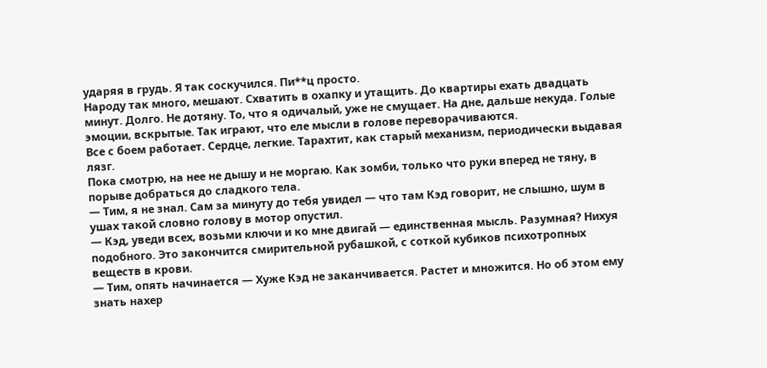ударяя в грудь. Я так соскучился. Пи**ц просто.
Народу так много, мешают. Схватить в охапку и утащить. До квартиры ехать двадцать минут. Долго. Не дотяну. То, что я одичалый, уже не смущает. На дне, дальше некуда. Голые эмоции, вскрытые. Так играют, что еле мысли в голове переворачиваются.
Все с боем работает. Сердце, легкие. Тарахтит, как старый механизм, периодически выдавая лязг.
Пока смотрю, на нее не дышу и не моргаю. Как зомби, только что руки вперед не тяну, в порыве добраться до сладкого тела.
— Тим, я не знал. Сам за минуту до тебя увидел — что там Кэд говорит, не слышно, шум в ушах такой словно голову в мотор опустил.
— Кэд, уведи всех, возьми ключи и ко мне двигай — единственная мысль. Разумная? Нихуя подобного. Это закончится смирительной рубашкой, с соткой кубиков психотропных веществ в крови.
— Тим, опять начинается — Хуже Кэд не заканчивается. Растет и множится. Но об этом ему знать нахер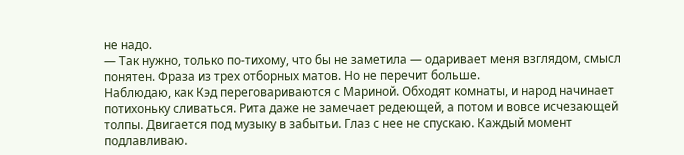не надо.
— Так нужно, только по-тихому, что бы не заметила — одаривает меня взглядом, смысл понятен. Фраза из трех отборных матов. Но не перечит больше.
Наблюдаю, как Кэд переговариваются с Мариной. Обходят комнаты, и народ начинает потихоньку сливаться. Рита даже не замечает редеющей, а потом и вовсе исчезающей толпы. Двигается под музыку в забытьи. Глаз с нее не спускаю. Каждый момент подлавливаю.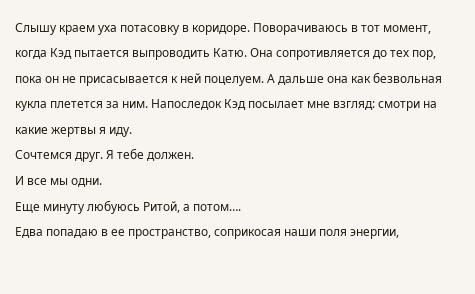Слышу краем уха потасовку в коридоре. Поворачиваюсь в тот момент, когда Кэд пытается выпроводить Катю. Она сопротивляется до тех пор, пока он не присасывается к ней поцелуем. А дальше она как безвольная кукла плетется за ним. Напоследок Кэд посылает мне взгляд: смотри на какие жертвы я иду.
Сочтемся друг. Я тебе должен.
И все мы одни.
Еще минуту любуюсь Ритой, а потом….
Едва попадаю в ее пространство, соприкосая наши поля энергии,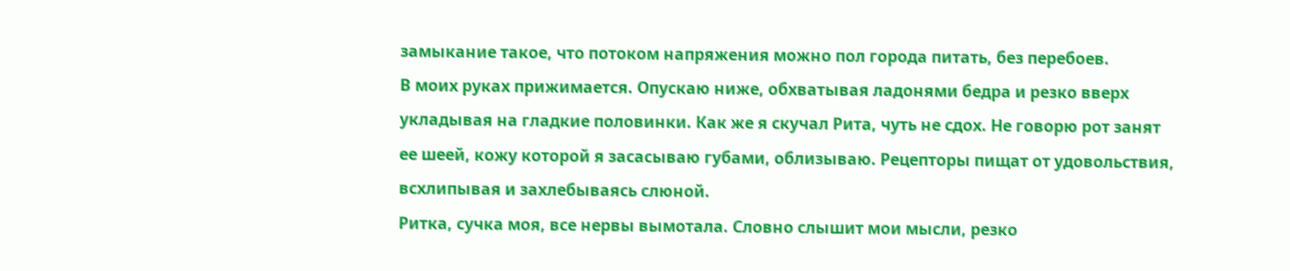замыкание такое, что потоком напряжения можно пол города питать, без перебоев.
В моих руках прижимается. Опускаю ниже, обхватывая ладонями бедра и резко вверх укладывая на гладкие половинки. Как же я скучал Рита, чуть не сдох. Не говорю рот занят ее шеей, кожу которой я засасываю губами, облизываю. Рецепторы пищат от удовольствия, всхлипывая и захлебываясь слюной.
Ритка, сучка моя, все нервы вымотала. Словно слышит мои мысли, резко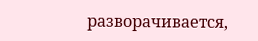разворачивается,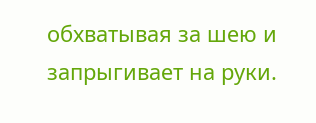обхватывая за шею и запрыгивает на руки.